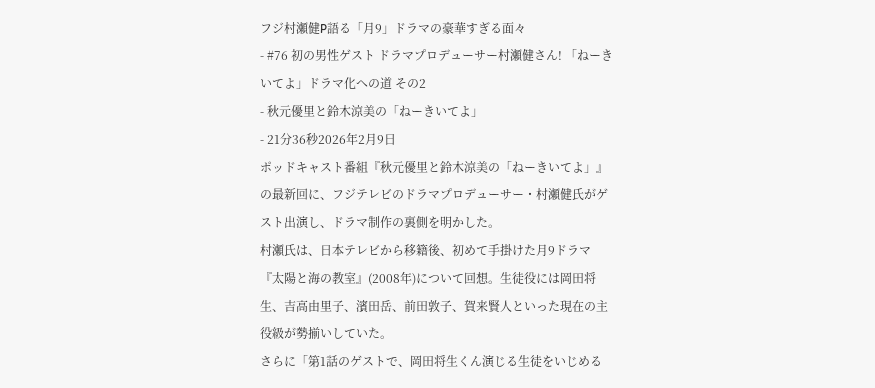フジ村瀬健P語る「月9」ドラマの豪華すぎる面々
- #76 初の男性ゲスト ドラマプロデューサー村瀬健さん! 「ねーきいてよ」ドラマ化への道 その2
- 秋元優里と鈴木涼美の「ねーきいてよ」
- 21分36秒2026年2月9日
ポッドキャスト番組『秋元優里と鈴木涼美の「ねーきいてよ」』の最新回に、フジテレビのドラマプロデューサー・村瀬健氏がゲスト出演し、ドラマ制作の裏側を明かした。
村瀬氏は、日本テレビから移籍後、初めて手掛けた月9ドラマ『太陽と海の教室』(2008年)について回想。生徒役には岡田将生、吉高由里子、濱田岳、前田敦子、賀来賢人といった現在の主役級が勢揃いしていた。
さらに「第1話のゲストで、岡田将生くん演じる生徒をいじめる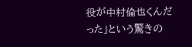役が中村倫也くんだった」という驚きの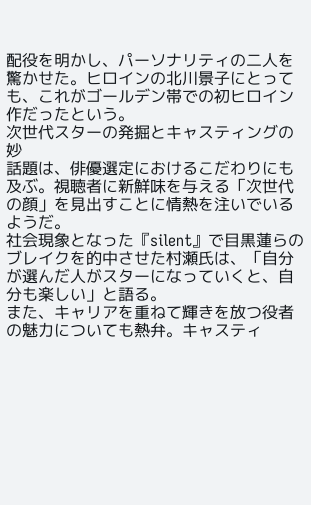配役を明かし、パーソナリティの二人を驚かせた。ヒロインの北川景子にとっても、これがゴールデン帯での初ヒロイン作だったという。
次世代スターの発掘とキャスティングの妙
話題は、俳優選定におけるこだわりにも及ぶ。視聴者に新鮮味を与える「次世代の顔」を見出すことに情熱を注いでいるようだ。
社会現象となった『silent』で目黒蓮らのブレイクを的中させた村瀬氏は、「自分が選んだ人がスターになっていくと、自分も楽しい」と語る。
また、キャリアを重ねて輝きを放つ役者の魅力についても熱弁。キャスティ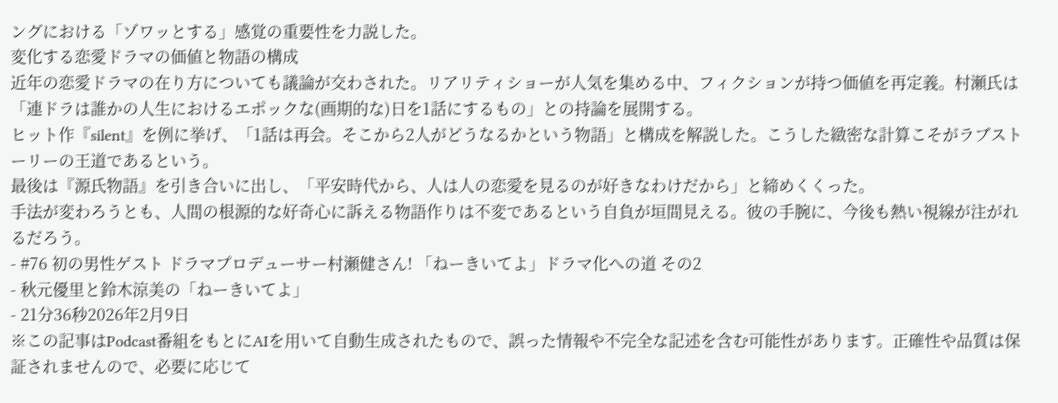ングにおける「ゾワッとする」感覚の重要性を力説した。
変化する恋愛ドラマの価値と物語の構成
近年の恋愛ドラマの在り方についても議論が交わされた。リアリティショーが人気を集める中、フィクションが持つ価値を再定義。村瀬氏は「連ドラは誰かの人生におけるエポックな(画期的な)日を1話にするもの」との持論を展開する。
ヒット作『silent』を例に挙げ、「1話は再会。そこから2人がどうなるかという物語」と構成を解説した。こうした緻密な計算こそがラブストーリーの王道であるという。
最後は『源氏物語』を引き合いに出し、「平安時代から、人は人の恋愛を見るのが好きなわけだから」と締めくくった。
手法が変わろうとも、人間の根源的な好奇心に訴える物語作りは不変であるという自負が垣間見える。彼の手腕に、今後も熱い視線が注がれるだろう。
- #76 初の男性ゲスト ドラマプロデューサー村瀬健さん! 「ねーきいてよ」ドラマ化への道 その2
- 秋元優里と鈴木涼美の「ねーきいてよ」
- 21分36秒2026年2月9日
※この記事はPodcast番組をもとにAIを用いて自動生成されたもので、誤った情報や不完全な記述を含む可能性があります。正確性や品質は保証されませんので、必要に応じて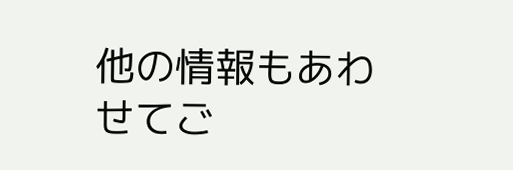他の情報もあわせてご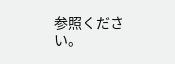参照ください。